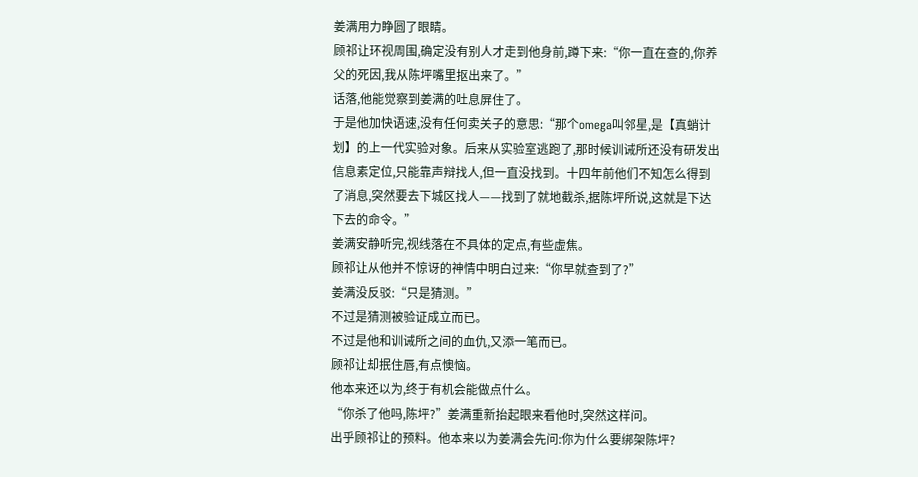姜满用力睁圆了眼睛。
顾祁让环视周围,确定没有别人才走到他身前,蹲下来:“你一直在查的,你养父的死因,我从陈坪嘴里抠出来了。”
话落,他能觉察到姜满的吐息屏住了。
于是他加快语速,没有任何卖关子的意思:“那个omega叫邻星,是【真蛸计划】的上一代实验对象。后来从实验室逃跑了,那时候训诫所还没有研发出信息素定位,只能靠声辩找人,但一直没找到。十四年前他们不知怎么得到了消息,突然要去下城区找人——找到了就地截杀,据陈坪所说,这就是下达下去的命令。”
姜满安静听完,视线落在不具体的定点,有些虚焦。
顾祁让从他并不惊讶的神情中明白过来:“你早就查到了?”
姜满没反驳:“只是猜测。”
不过是猜测被验证成立而已。
不过是他和训诫所之间的血仇,又添一笔而已。
顾祁让却抿住唇,有点懊恼。
他本来还以为,终于有机会能做点什么。
“你杀了他吗,陈坪?”姜满重新抬起眼来看他时,突然这样问。
出乎顾祁让的预料。他本来以为姜满会先问:你为什么要绑架陈坪?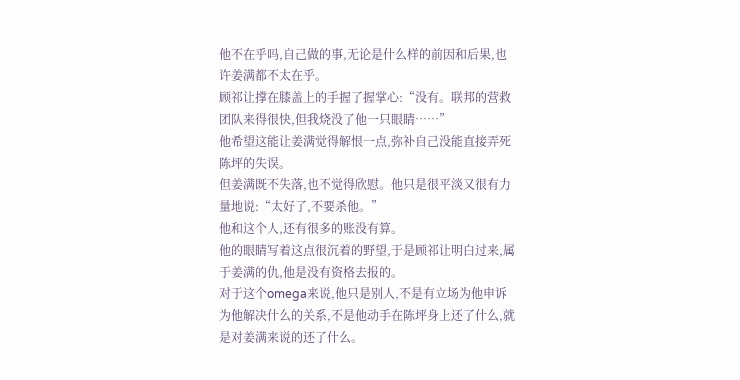他不在乎吗,自己做的事,无论是什么样的前因和后果,也许姜满都不太在乎。
顾祁让撑在膝盖上的手握了握掌心:“没有。联邦的营救团队来得很快,但我烧没了他一只眼睛……”
他希望这能让姜满觉得解恨一点,弥补自己没能直接弄死陈坪的失误。
但姜满既不失落,也不觉得欣慰。他只是很平淡又很有力量地说:“太好了,不要杀他。”
他和这个人,还有很多的账没有算。
他的眼睛写着这点很沉着的野望,于是顾祁让明白过来,属于姜满的仇,他是没有资格去报的。
对于这个omega来说,他只是别人,不是有立场为他申诉为他解决什么的关系,不是他动手在陈坪身上还了什么,就是对姜满来说的还了什么。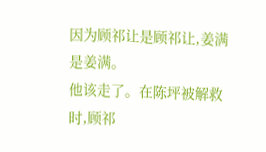因为顾祁让是顾祁让,姜满是姜满。
他该走了。在陈坪被解救时,顾祁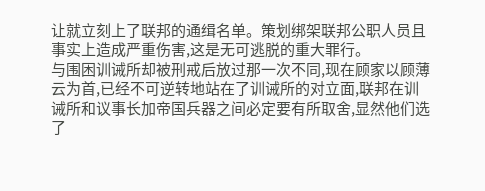让就立刻上了联邦的通缉名单。策划绑架联邦公职人员且事实上造成严重伤害,这是无可逃脱的重大罪行。
与围困训诫所却被刑戒后放过那一次不同,现在顾家以顾薄云为首,已经不可逆转地站在了训诫所的对立面,联邦在训诫所和议事长加帝国兵器之间必定要有所取舍,显然他们选了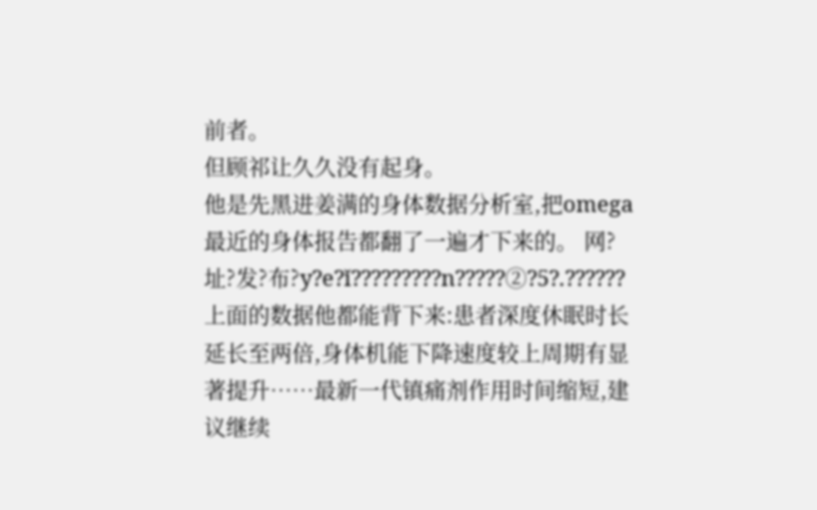前者。
但顾祁让久久没有起身。
他是先黑进姜满的身体数据分析室,把omega最近的身体报告都翻了一遍才下来的。 网?址?发?布?y?e?ǐ?????????n?????②?5?.??????
上面的数据他都能背下来:患者深度休眠时长延长至两倍,身体机能下降速度较上周期有显著提升……最新一代镇痛剂作用时间缩短,建议继续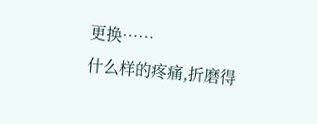更换……
什么样的疼痛,折磨得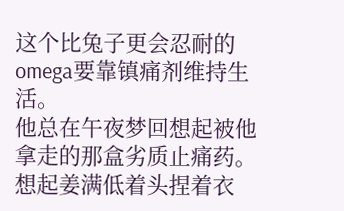这个比兔子更会忍耐的omega要靠镇痛剂维持生活。
他总在午夜梦回想起被他拿走的那盒劣质止痛药。
想起姜满低着头捏着衣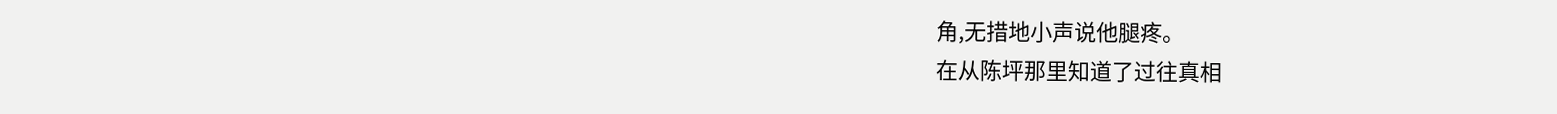角,无措地小声说他腿疼。
在从陈坪那里知道了过往真相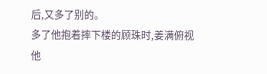后,又多了别的。
多了他抱着摔下楼的顾珠时,姜满俯视他